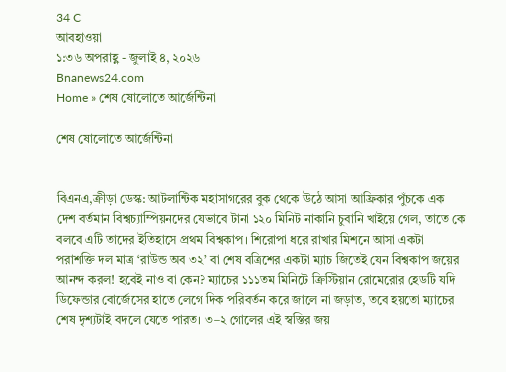34 C
আবহাওয়া
১:৩৬ অপরাহ্ণ - জুলাই ৪, ২০২৬
Bnanews24.com
Home » শেষ ষোলোতে আর্জেন্টিনা

শেষ ষোলোতে আর্জেন্টিনা


বিএনএ,ক্রীড়া ডেস্ক: আটলান্টিক মহাসাগরের বুক থেকে উঠে আসা আফ্রিকার পুঁচকে এক দেশ বর্তমান বিশ্বচ্যাম্পিয়নদের যেভাবে টানা ১২০ মিনিট নাকানি চুবানি খাইয়ে গেল, তাতে কে বলবে এটি তাদের ইতিহাসে প্রথম বিশ্বকাপ। শিরোপা ধরে রাখার মিশনে আসা একটা পরাশক্তি দল মাত্র ‘রাউন্ড অব ৩২’ বা শেষ বত্রিশের একটা ম্যাচ জিতেই যেন বিশ্বকাপ জয়ের আনন্দ করল! হবেই নাও বা কেন? ম্যাচের ১১১তম মিনিটে ক্রিস্টিয়ান রোমেরোর হেডটি যদি ডিফেন্ডার বোর্জেসের হাতে লেগে দিক পরিবর্তন করে জালে না জড়াত, তবে হয়তো ম্যাচের শেষ দৃশ্যটাই বদলে যেতে পারত। ৩–২ গোলের এই স্বস্তির জয়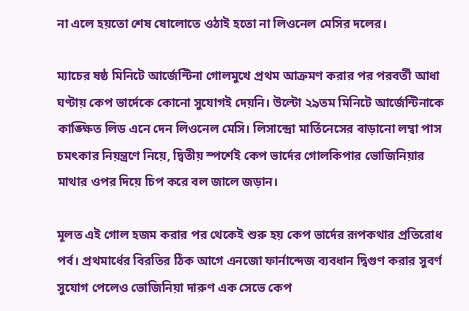না এলে হয়তো শেষ ষোলোতে ওঠাই হতো না লিওনেল মেসির দলের।

ম্যাচের ষষ্ঠ মিনিটে আর্জেন্টিনা গোলমুখে প্রথম আক্রমণ করার পর পরবর্তী আধা ঘণ্টায় কেপ ভার্দেকে কোনো সুযোগই দেয়নি। উল্টো ২৯তম মিনিটে আর্জেন্টিনাকে কাঙ্ক্ষিত লিড এনে দেন লিওনেল মেসি। লিসান্দ্রো মার্তিনেসের বাড়ানো লম্বা পাস চমৎকার নিয়ন্ত্রণে নিয়ে, দ্বিতীয় স্পর্শেই কেপ ভার্দের গোলকিপার ভোজিনিয়ার মাথার ওপর দিয়ে চিপ করে বল জালে জড়ান।

মূলত এই গোল হজম করার পর থেকেই শুরু হয় কেপ ভার্দের রূপকথার প্রতিরোধ পর্ব। প্রথমার্ধের বিরতির ঠিক আগে এনজো ফার্নান্দেজ ব্যবধান দ্বিগুণ করার সুবর্ণ সুযোগ পেলেও ভোজিনিয়া দারুণ এক সেভে কেপ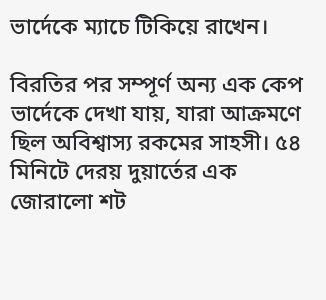ভার্দেকে ম্যাচে টিকিয়ে রাখেন।

বিরতির পর সম্পূর্ণ অন্য এক কেপ ভার্দেকে দেখা যায়, যারা আক্রমণে ছিল অবিশ্বাস্য রকমের সাহসী। ৫৪ মিনিটে দেরয় দুয়ার্তের এক জোরালো শট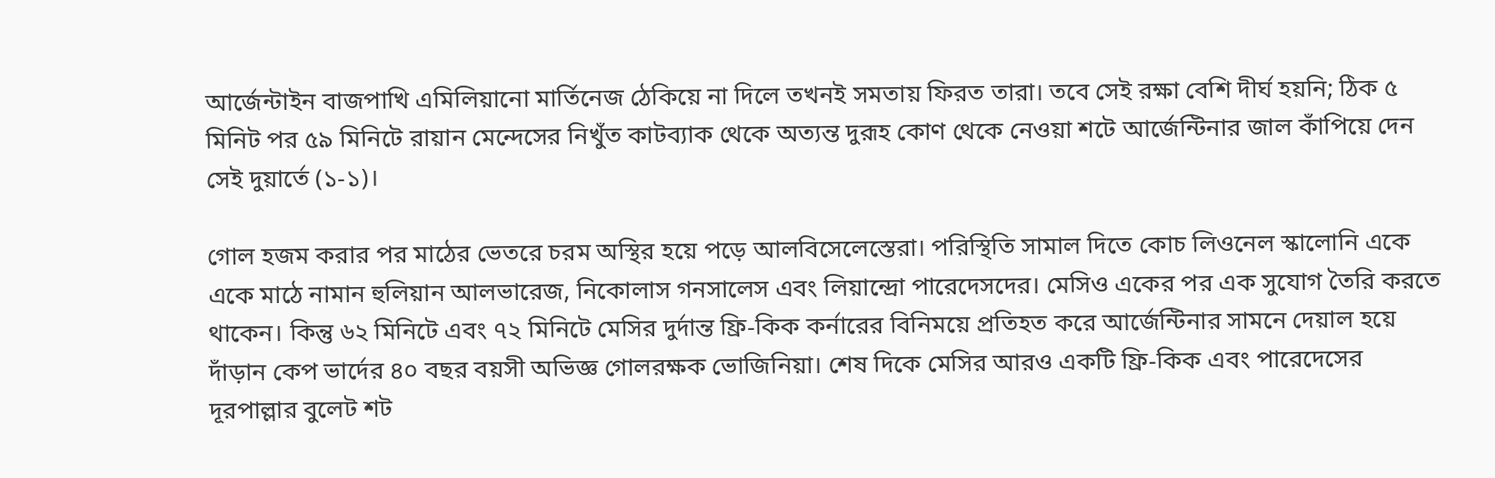আর্জেন্টাইন বাজপাখি এমিলিয়ানো মার্তিনেজ ঠেকিয়ে না দিলে তখনই সমতায় ফিরত তারা। তবে সেই রক্ষা বেশি দীর্ঘ হয়নি; ঠিক ৫ মিনিট পর ৫৯ মিনিটে রায়ান মেন্দেসের নিখুঁত কাটব্যাক থেকে অত্যন্ত দুরূহ কোণ থেকে নেওয়া শটে আর্জেন্টিনার জাল কাঁপিয়ে দেন সেই দুয়ার্তে (১-১)।

গোল হজম করার পর মাঠের ভেতরে চরম অস্থির হয়ে পড়ে আলবিসেলেস্তেরা। পরিস্থিতি সামাল দিতে কোচ লিওনেল স্কালোনি একে একে মাঠে নামান হুলিয়ান আলভারেজ, নিকোলাস গনসালেস এবং লিয়ান্দ্রো পারেদেসদের। মেসিও একের পর এক সুযোগ তৈরি করতে থাকেন। কিন্তু ৬২ মিনিটে এবং ৭২ মিনিটে মেসির দুর্দান্ত ফ্রি-কিক কর্নারের বিনিময়ে প্রতিহত করে আর্জেন্টিনার সামনে দেয়াল হয়ে দাঁড়ান কেপ ভার্দের ৪০ বছর বয়সী অভিজ্ঞ গোলরক্ষক ভোজিনিয়া। শেষ দিকে মেসির আরও একটি ফ্রি-কিক এবং পারেদেসের দূরপাল্লার বুলেট শট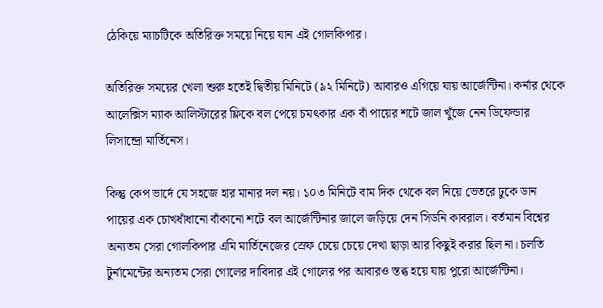ঠেকিয়ে ম্যাচটিকে অতিরিক্ত সময়ে নিয়ে যান এই গোলকিপার।

অতিরিক্ত সময়ের খেলা শুরু হতেই দ্বিতীয় মিনিটে (৯২ মিনিটে) আবারও এগিয়ে যায় আর্জেন্টিনা। কর্নার থেকে আলেক্সিস ম্যাক আলিস্টারের ফ্লিকে বল পেয়ে চমৎকার এক বাঁ পায়ের শটে জাল খুঁজে নেন ডিফেন্ডার লিসান্দ্রো মার্তিনেস।

কিন্তু কেপ ভার্দে যে সহজে হার মানার দল নয়। ১০৩ মিনিটে বাম দিক থেকে বল নিয়ে ভেতরে ঢুকে ডান পায়ের এক চোখধাঁধানো বাঁকানো শটে বল আর্জেন্টিনার জালে জড়িয়ে দেন সিডনি কাবরাল। বর্তমান বিশ্বের অন্যতম সেরা গোলকিপার এমি মার্তিনেজের স্রেফ চেয়ে চেয়ে দেখা ছাড়া আর কিছুই করার ছিল না। চলতি টুর্নামেন্টের অন্যতম সেরা গোলের দাবিদার এই গোলের পর আবারও স্তব্ধ হয়ে যায় পুরো আর্জেন্টিনা।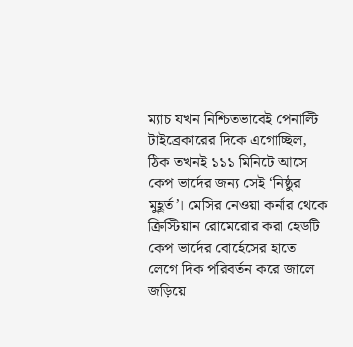ম্যাচ যখন নিশ্চিতভাবেই পেনাল্টি টাইব্রেকারের দিকে এগোচ্ছিল, ঠিক তখনই ১১১ মিনিটে আসে কেপ ভার্দের জন্য সেই ‘নিষ্ঠুর মুহূর্ত’। মেসির নেওয়া কর্নার থেকে ক্রিস্টিয়ান রোমেরোর করা হেডটি কেপ ভার্দের বোর্হেসের হাতে লেগে দিক পরিবর্তন করে জালে জড়িয়ে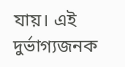যায়। এই দুর্ভাগ্যজনক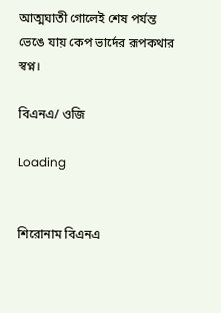আত্মঘাতী গোলেই শেষ পর্যন্ত ভেঙে যায় কেপ ভার্দের রূপকথার স্বপ্ন।

বিএনএ/ ওজি

Loading


শিরোনাম বিএনএ